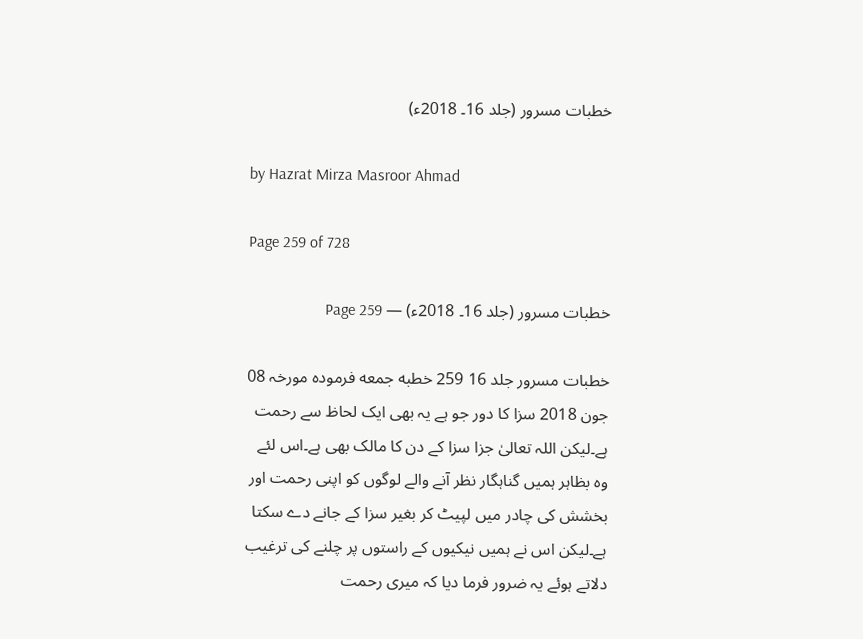خطبات مسرور (جلد 16۔ 2018ء)

by Hazrat Mirza Masroor Ahmad

Page 259 of 728

خطبات مسرور (جلد 16۔ 2018ء) — Page 259

خطبات مسرور جلد 16 259 خطبه جمعه فرمودہ مورخہ 08 جون 2018 سزا کا دور جو ہے یہ بھی ایک لحاظ سے رحمت ہے۔لیکن اللہ تعالیٰ جزا سزا کے دن کا مالک بھی ہے۔اس لئے وہ بظاہر ہمیں گناہگار نظر آنے والے لوگوں کو اپنی رحمت اور بخشش کی چادر میں لپیٹ کر بغیر سزا کے جانے دے سکتا ہے۔لیکن اس نے ہمیں نیکیوں کے راستوں پر چلنے کی ترغیب دلاتے ہوئے یہ ضرور فرما دیا کہ میری رحمت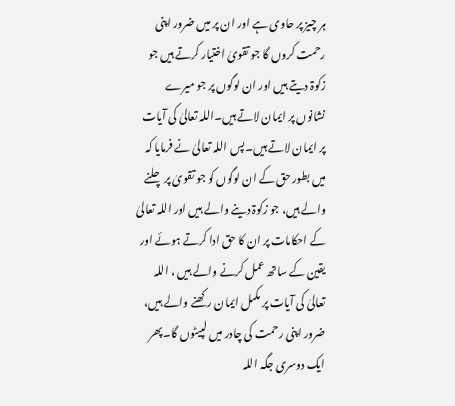ہر چیز پر حاوی ہے اور ان پر میں ضرور اپنی رحمت کروں گا جو تقویٰ اختیار کرتے ہیں جو زکوۃ دیتے ہیں اور ان لوگوں پر جو میرے نشانوں پر ایمان لاتے ہیں۔اللہ تعالیٰ کی آیات پر ایمان لاتے ہیں۔پس اللہ تعالیٰ نے فرمایا کہ میں بطور حق کے ان لوگوں کو جو تقویٰ پر چلنے والے ہیں، جو زکوۃ دینے والے ہیں اور اللہ تعالیٰ کے احکامات پر ان کا حق ادا کرتے ہوئے اور یقین کے ساتھ عمل کرنے والے ہیں ، اللہ تعالیٰ کی آیات پر مکمل ایمان رکھنے والے ہیں، ضرور اپنی رحمت کی چادر میں لپیٹوں گا۔پھر ایک دوسری جگہ اللہ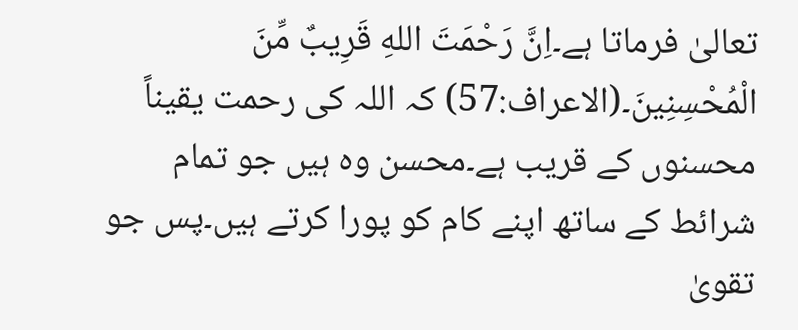تعالیٰ فرماتا ہے۔اِنَّ رَحْمَتَ اللهِ قَرِيبٌ مِّنَ الْمُحْسِنِينَ۔(الاعراف:57) کہ اللہ کی رحمت یقیناً محسنوں کے قریب ہے۔محسن وہ ہیں جو تمام شرائط کے ساتھ اپنے کام کو پورا کرتے ہیں۔پس جو تقویٰ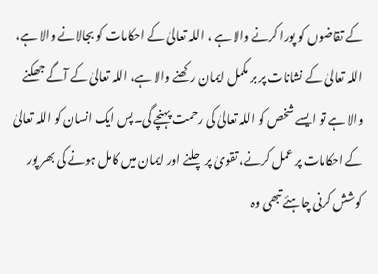کے تقاضوں کو پورا کرنے والا ہے ، اللہ تعالیٰ کے احکامات کو بجالانے والا ہے، اللہ تعالیٰ کے نشانات پر بر مکمل ایمان رکھنے والا ہے، اللہ تعالیٰ کے آگے جھکنے والا ہے تو ایسے شخص کو اللہ تعالیٰ کی رحمت پہنچے گی۔پس ایک انسان کو اللہ تعالیٰ کے احکامات پر عمل کرنے، تقویٰ پر چلنے اور ایمان میں کامل ہونے کی بھر پور کوشش کرنی چاہئے تبھی وہ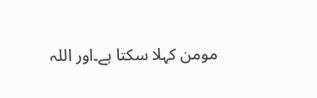مومن کہلا سکتا ہے۔اور اللہ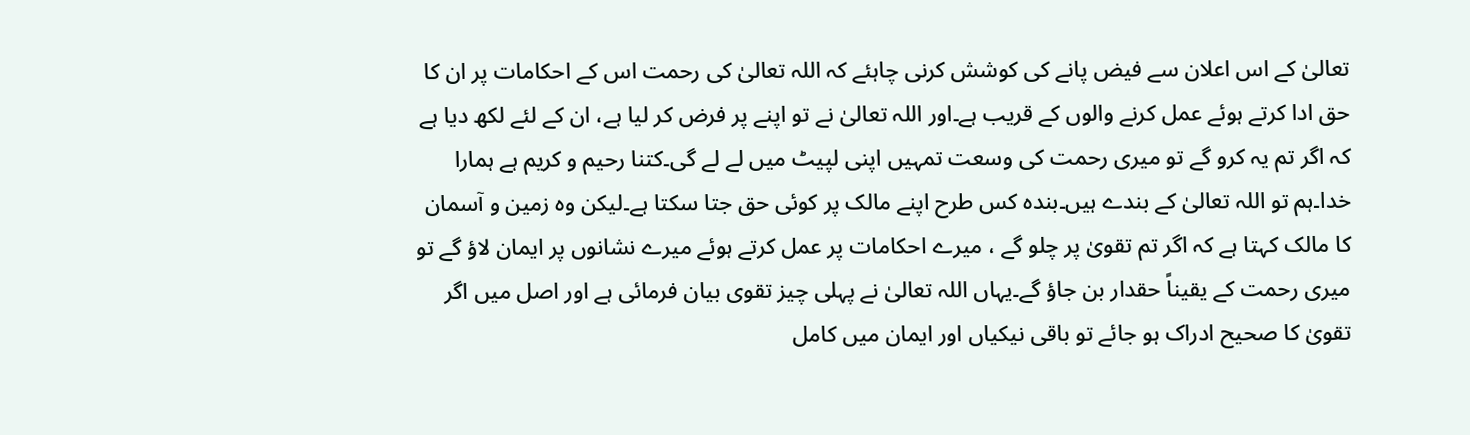تعالیٰ کے اس اعلان سے فیض پانے کی کوشش کرنی چاہئے کہ اللہ تعالیٰ کی رحمت اس کے احکامات پر ان کا حق ادا کرتے ہوئے عمل کرنے والوں کے قریب ہے۔اور اللہ تعالیٰ نے تو اپنے پر فرض کر لیا ہے، ان کے لئے لکھ دیا ہے کہ اگر تم یہ کرو گے تو میری رحمت کی وسعت تمہیں اپنی لپیٹ میں لے لے گی۔کتنا رحیم و کریم ہے ہمارا خدا۔ہم تو اللہ تعالیٰ کے بندے ہیں۔بندہ کس طرح اپنے مالک پر کوئی حق جتا سکتا ہے۔لیکن وہ زمین و آسمان کا مالک کہتا ہے کہ اگر تم تقویٰ پر چلو گے ، میرے احکامات پر عمل کرتے ہوئے میرے نشانوں پر ایمان لاؤ گے تو میری رحمت کے یقیناً حقدار بن جاؤ گے۔یہاں اللہ تعالیٰ نے پہلی چیز تقوی بیان فرمائی ہے اور اصل میں اگر تقویٰ کا صحیح ادراک ہو جائے تو باقی نیکیاں اور ایمان میں کامل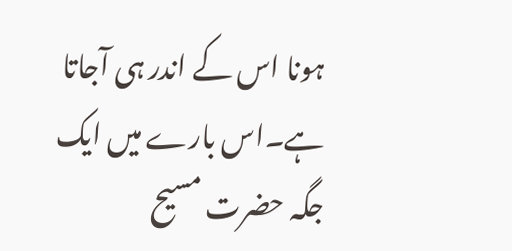ہونا اس کے اندر ہی آجاتا ہے۔اس بارے میں ایک جگہ حضرت مسیح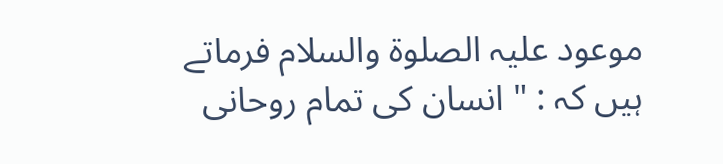موعود علیہ الصلوۃ والسلام فرماتے ہیں کہ : " انسان کی تمام روحانی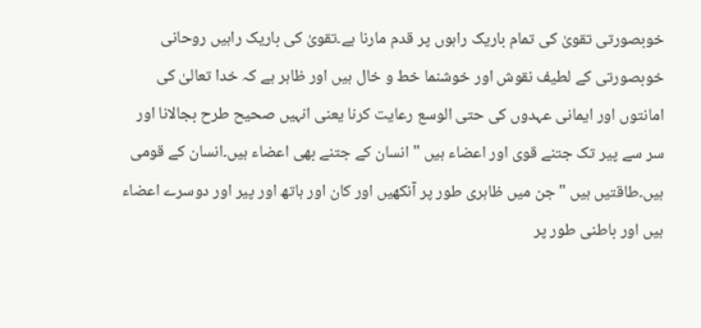خوبصورتی تقویٰ کی تمام باریک راہوں پر قدم مارنا ہے۔تقویٰ کی باریک راہیں روحانی خوبصورتی کے لطیف نقوش اور خوشنما خط و خال ہیں اور ظاہر ہے کہ خدا تعالیٰ کی امانتوں اور ایمانی عہدوں کی حتی الوسع رعایت کرنا یعنی انہیں صحیح طرح بجالانا اور سر سے پیر تک جتنے قوی اور اعضاء ہیں " انسان کے جتنے بھی اعضاء ہیں۔انسان کے قومی ہیں۔طاقتیں ہیں " جن میں ظاہری طور پر آنکھیں اور کان اور ہاتھ اور پیر اور دوسرے اعضاء ہیں اور باطنی طور پر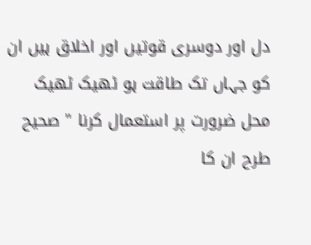دل اور دوسری قوتیں اور اخلاق ہیں ان کو جہاں تک طاقت ہو ٹھیک ٹھیک محل ضرورت پر استعمال کرنا " صحیح طرح ان کا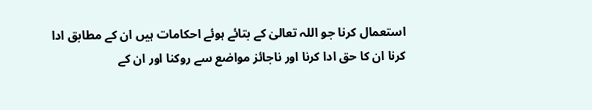استعمال کرنا جو اللہ تعالیٰ کے بتائے ہوئے احکامات ہیں ان کے مطابق ادا کرنا ان کا حق ادا کرنا اور ناجائز مواضع سے روکنا اور ان کے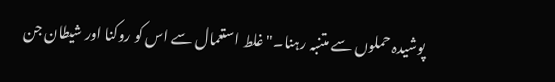پوشیدہ حملوں سے متنبہ رہنا۔"غلط استعمال سے اس کو روکنا اور شیطان جن